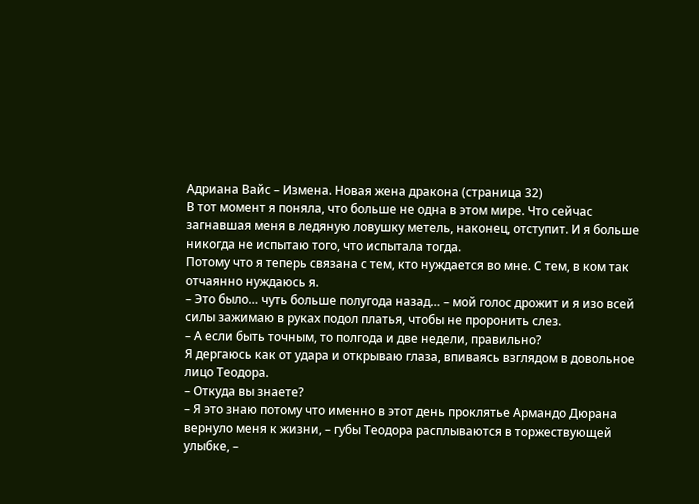Адриана Вайс – Измена. Новая жена дракона (страница 32)
В тот момент я поняла, что больше не одна в этом мире. Что сейчас загнавшая меня в ледяную ловушку метель, наконец, отступит. И я больше никогда не испытаю того, что испытала тогда.
Потому что я теперь связана с тем, кто нуждается во мне. С тем, в ком так отчаянно нуждаюсь я.
– Это было… чуть больше полугода назад… – мой голос дрожит и я изо всей силы зажимаю в руках подол платья, чтобы не проронить слез.
– А если быть точным, то полгода и две недели, правильно?
Я дергаюсь как от удара и открываю глаза, впиваясь взглядом в довольное лицо Теодора.
– Откуда вы знаете?
– Я это знаю потому что именно в этот день проклятье Армандо Дюрана вернуло меня к жизни, – губы Теодора расплываются в торжествующей улыбке, –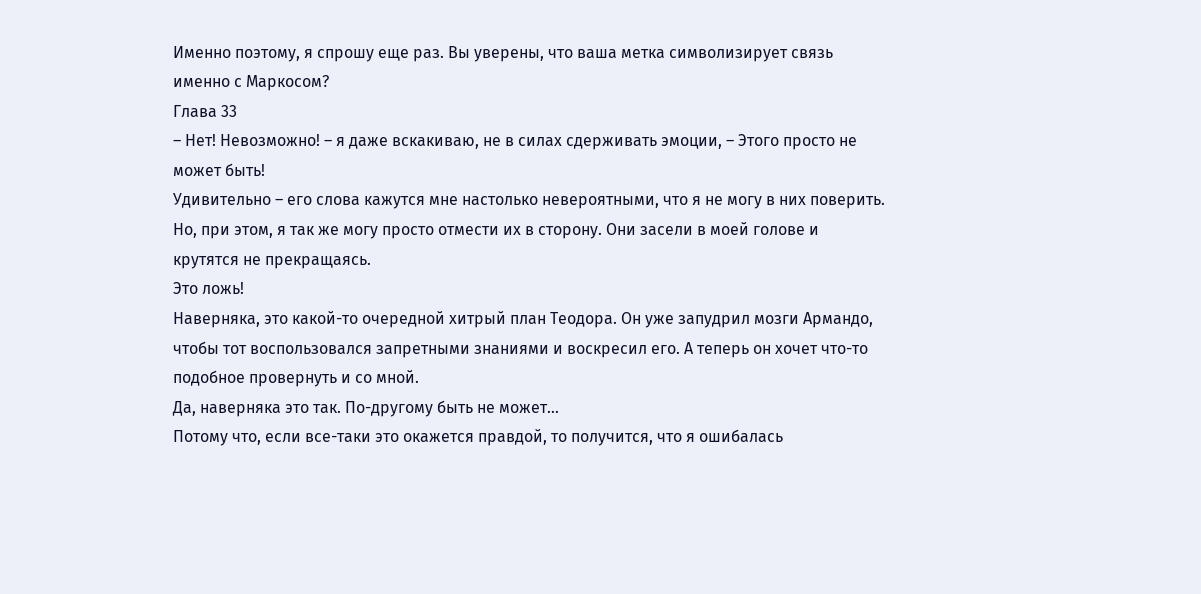Именно поэтому, я спрошу еще раз. Вы уверены, что ваша метка символизирует связь именно с Маркосом?
Глава 33
– Нет! Невозможно! – я даже вскакиваю, не в силах сдерживать эмоции, – Этого просто не может быть!
Удивительно – его слова кажутся мне настолько невероятными, что я не могу в них поверить. Но, при этом, я так же могу просто отмести их в сторону. Они засели в моей голове и крутятся не прекращаясь.
Это ложь!
Наверняка, это какой-то очередной хитрый план Теодора. Он уже запудрил мозги Армандо, чтобы тот воспользовался запретными знаниями и воскресил его. А теперь он хочет что-то подобное провернуть и со мной.
Да, наверняка это так. По-другому быть не может…
Потому что, если все-таки это окажется правдой, то получится, что я ошибалась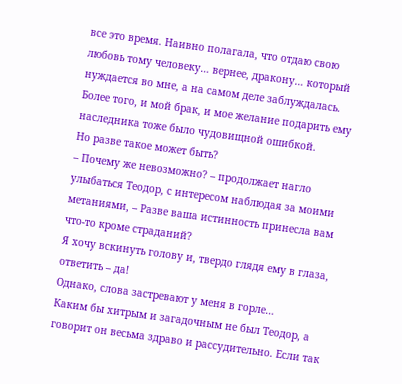все это время. Наивно полагала, что отдаю свою любовь тому человеку… вернее, дракону… который нуждается во мне, а на самом деле заблуждалась. Более того, и мой брак, и мое желание подарить ему наследника тоже было чудовищной ошибкой.
Но разве такое может быть?
– Почему же невозможно? – продолжает нагло улыбаться Теодор, с интересом наблюдая за моими метаниями, – Разве ваша истинность принесла вам что-то кроме страданий?
Я хочу вскинуть голову и, твердо глядя ему в глаза, ответить – да!
Однако, слова застревают у меня в горле…
Каким бы хитрым и загадочным не был Теодор, а говорит он весьма здраво и рассудительно. Если так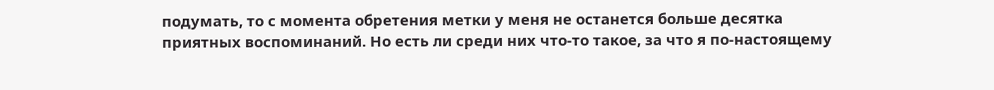подумать, то с момента обретения метки у меня не останется больше десятка приятных воспоминаний. Но есть ли среди них что-то такое, за что я по-настоящему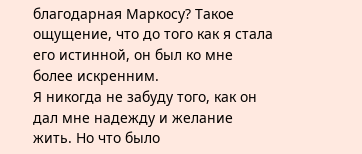благодарная Маркосу? Такое ощущение, что до того как я стала его истинной, он был ко мне более искренним.
Я никогда не забуду того, как он дал мне надежду и желание жить. Но что было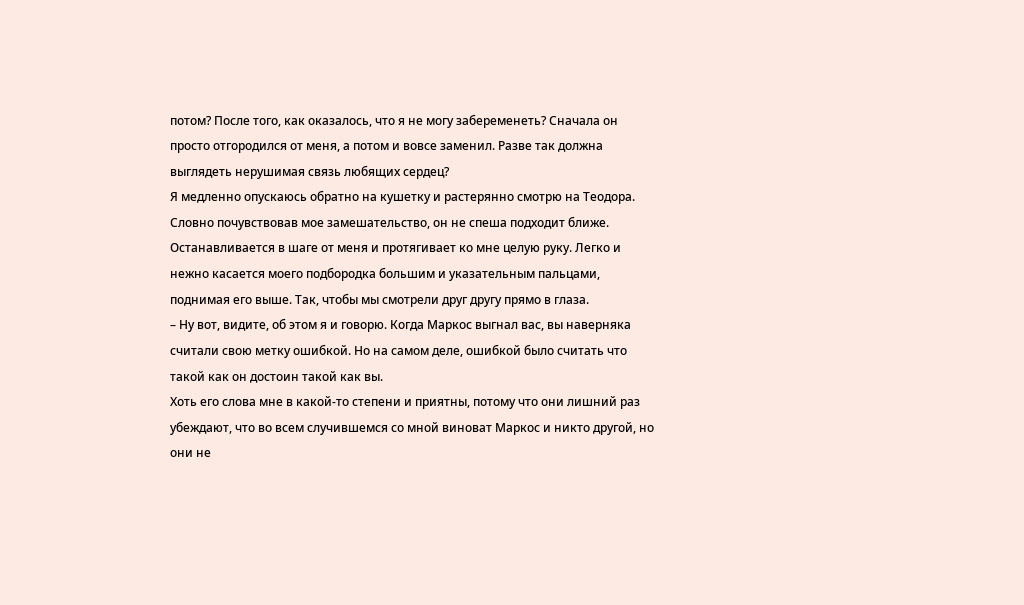потом? После того, как оказалось, что я не могу забеременеть? Сначала он просто отгородился от меня, а потом и вовсе заменил. Разве так должна выглядеть нерушимая связь любящих сердец?
Я медленно опускаюсь обратно на кушетку и растерянно смотрю на Теодора. Словно почувствовав мое замешательство, он не спеша подходит ближе. Останавливается в шаге от меня и протягивает ко мне целую руку. Легко и нежно касается моего подбородка большим и указательным пальцами, поднимая его выше. Так, чтобы мы смотрели друг другу прямо в глаза.
– Ну вот, видите, об этом я и говорю. Когда Маркос выгнал вас, вы наверняка считали свою метку ошибкой. Но на самом деле, ошибкой было считать что такой как он достоин такой как вы.
Хоть его слова мне в какой-то степени и приятны, потому что они лишний раз убеждают, что во всем случившемся со мной виноват Маркос и никто другой, но они не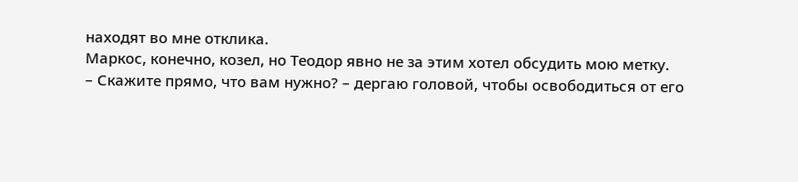находят во мне отклика.
Маркос, конечно, козел, но Теодор явно не за этим хотел обсудить мою метку.
– Скажите прямо, что вам нужно? – дергаю головой, чтобы освободиться от его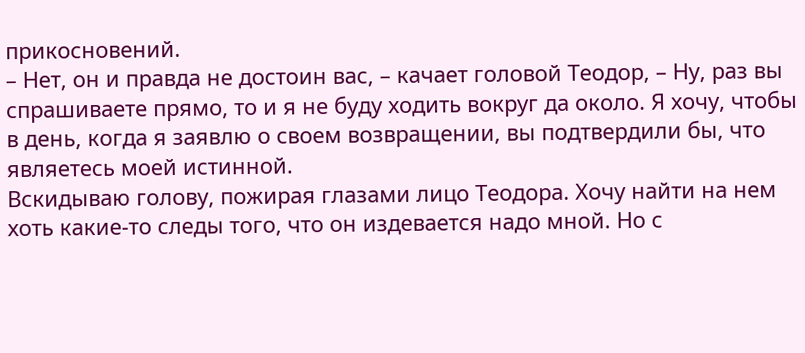прикосновений.
– Нет, он и правда не достоин вас, – качает головой Теодор, – Ну, раз вы спрашиваете прямо, то и я не буду ходить вокруг да около. Я хочу, чтобы в день, когда я заявлю о своем возвращении, вы подтвердили бы, что являетесь моей истинной.
Вскидываю голову, пожирая глазами лицо Теодора. Хочу найти на нем хоть какие-то следы того, что он издевается надо мной. Но с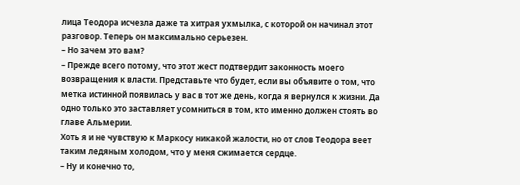лица Теодора исчезла даже та хитрая ухмылка, с которой он начинал этот разговор. Теперь он максимально серьезен.
– Но зачем это вам?
– Прежде всего потому, что этот жест подтвердит законность моего возвращения к власти. Представьте что будет, если вы объявите о том, что метка истинной появилась у вас в тот же день, когда я вернулся к жизни. Да одно только это заставляет усомниться в том, кто именно должен стоять во главе Альмерии.
Хоть я и не чувствую к Маркосу никакой жалости, но от слов Теодора веет таким ледяным холодом, что у меня сжимается сердце.
– Ну и конечно то,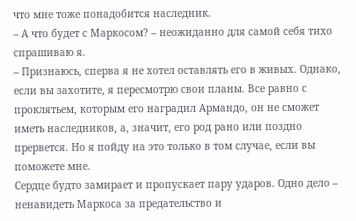что мне тоже понадобится наследник.
– А что будет с Маркосом? – неожиданно для самой себя тихо спрашиваю я.
– Признаюсь, сперва я не хотел оставлять его в живых. Однако, если вы захотите, я пересмотрю свои планы. Все равно с проклятьем, которым его наградил Армандо, он не сможет иметь наследников, а, значит, его род рано или поздно прервется. Но я пойду на это только в том случае, если вы поможете мне.
Сердце будто замирает и пропускает пару ударов. Одно дело – ненавидеть Маркоса за предательство и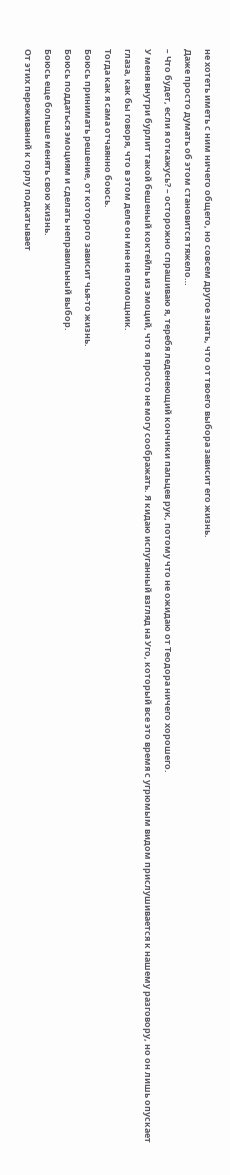не хотеть иметь с ним ничего общего, но совсем другое знать, что от твоего выбора зависит его жизнь.
Даже просто думать об этом становится тяжело…
– Что будет, если я откажусь? – осторожно спрашиваю я, теребя леденеющий кончики пальцев рук, потому что не ожидаю от Теодора ничего хорошего.
У меня внутри бурлит такой бешеный коктейль из эмоций, что я просто не могу соображать. Я кидаю испуганный взгляд на Уго, который все это время с угрюмым видом прислушивается к нашему разговору, но он лишь опускает глаза, как бы говоря, что в этом деле он мне не помощник.
Тогда как я сама отчаянно боюсь.
Боюсь принимать решение, от которого зависит чья-то жизнь.
Боюсь поддаться эмоциям и сделать неправильный выбор.
Боюсь еще больше менять свою жизнь.
От этих переживаний к горлу подкатывает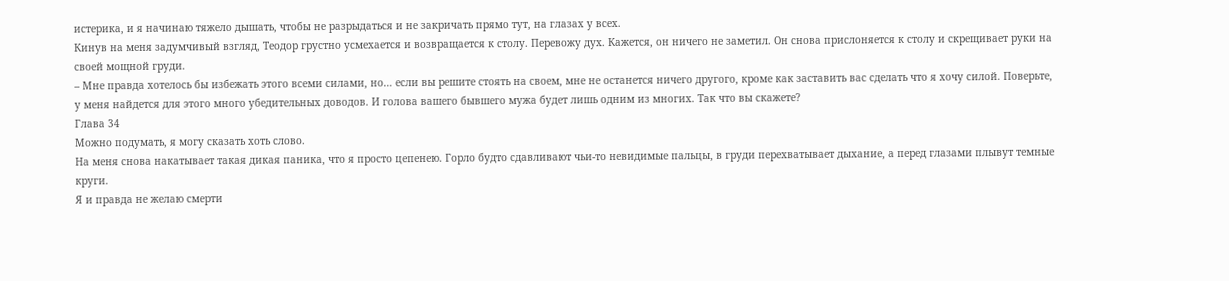истерика, и я начинаю тяжело дышать, чтобы не разрыдаться и не закричать прямо тут, на глазах у всех.
Кинув на меня задумчивый взгляд, Теодор грустно усмехается и возвращается к столу. Перевожу дух. Кажется, он ничего не заметил. Он снова прислоняется к столу и скрещивает руки на своей мощной груди.
– Мне правда хотелось бы избежать этого всеми силами, но… если вы решите стоять на своем, мне не останется ничего другого, кроме как заставить вас сделать что я хочу силой. Поверьте, у меня найдется для этого много убедительных доводов. И голова вашего бывшего мужа будет лишь одним из многих. Так что вы скажете?
Глава 34
Можно подумать, я могу сказать хоть слово.
На меня снова накатывает такая дикая паника, что я просто цепенею. Горло будто сдавливают чьи-то невидимые пальцы, в груди перехватывает дыхание, а перед глазами плывут темные круги.
Я и правда не желаю смерти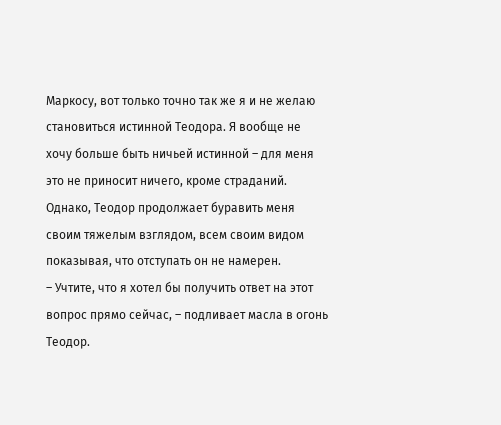Маркосу, вот только точно так же я и не желаю становиться истинной Теодора. Я вообще не хочу больше быть ничьей истинной – для меня это не приносит ничего, кроме страданий.
Однако, Теодор продолжает буравить меня своим тяжелым взглядом, всем своим видом показывая, что отступать он не намерен.
– Учтите, что я хотел бы получить ответ на этот вопрос прямо сейчас, – подливает масла в огонь Теодор.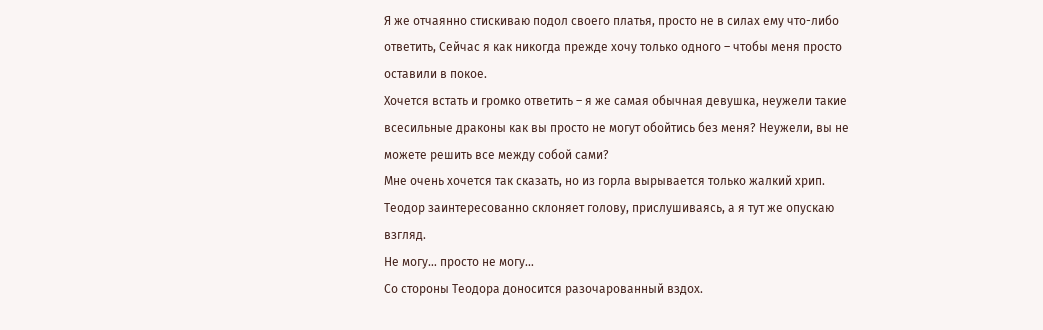Я же отчаянно стискиваю подол своего платья, просто не в силах ему что-либо ответить, Сейчас я как никогда прежде хочу только одного – чтобы меня просто оставили в покое.
Хочется встать и громко ответить – я же самая обычная девушка, неужели такие всесильные драконы как вы просто не могут обойтись без меня? Неужели, вы не можете решить все между собой сами?
Мне очень хочется так сказать, но из горла вырывается только жалкий хрип.
Теодор заинтересованно склоняет голову, прислушиваясь, а я тут же опускаю взгляд.
Не могу… просто не могу…
Со стороны Теодора доносится разочарованный вздох.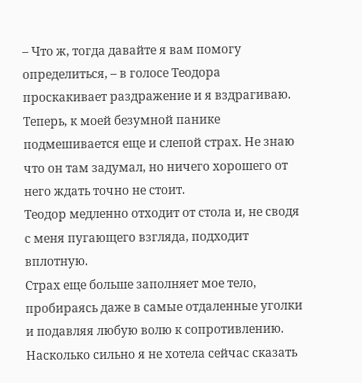– Что ж, тогда давайте я вам помогу определиться, – в голосе Теодора проскакивает раздражение и я вздрагиваю.
Теперь, к моей безумной панике подмешивается еще и слепой страх. Не знаю что он там задумал, но ничего хорошего от него ждать точно не стоит.
Теодор медленно отходит от стола и, не сводя с меня пугающего взгляда, подходит вплотную.
Страх еще больше заполняет мое тело, пробираясь даже в самые отдаленные уголки и подавляя любую волю к сопротивлению. Насколько сильно я не хотела сейчас сказать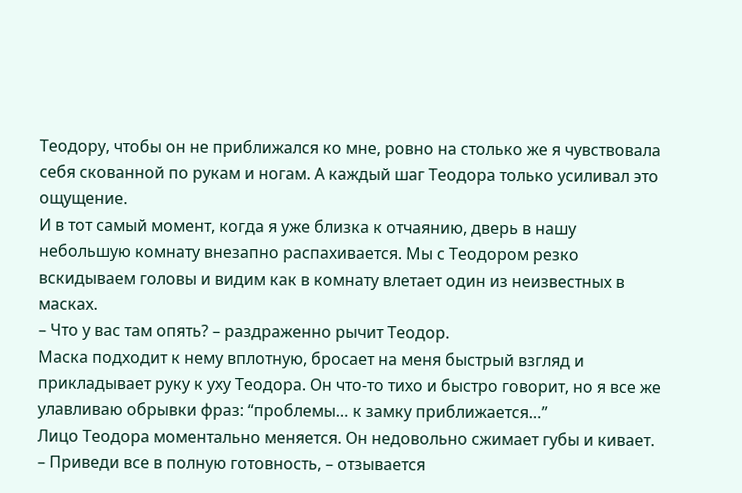Теодору, чтобы он не приближался ко мне, ровно на столько же я чувствовала себя скованной по рукам и ногам. А каждый шаг Теодора только усиливал это ощущение.
И в тот самый момент, когда я уже близка к отчаянию, дверь в нашу небольшую комнату внезапно распахивается. Мы с Теодором резко вскидываем головы и видим как в комнату влетает один из неизвестных в масках.
– Что у вас там опять? – раздраженно рычит Теодор.
Маска подходит к нему вплотную, бросает на меня быстрый взгляд и прикладывает руку к уху Теодора. Он что-то тихо и быстро говорит, но я все же улавливаю обрывки фраз: “проблемы… к замку приближается…”
Лицо Теодора моментально меняется. Он недовольно сжимает губы и кивает.
– Приведи все в полную готовность, – отзывается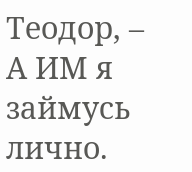Теодор, – А ИМ я займусь лично.